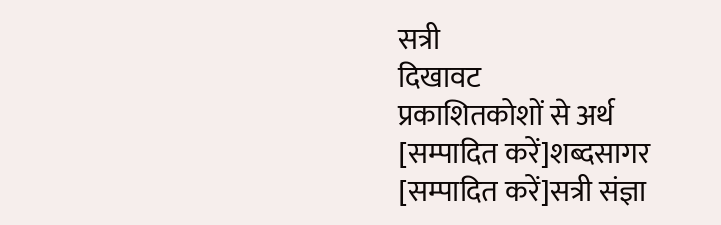सत्री
दिखावट
प्रकाशितकोशों से अर्थ
[सम्पादित करें]शब्दसागर
[सम्पादित करें]सत्री संज्ञा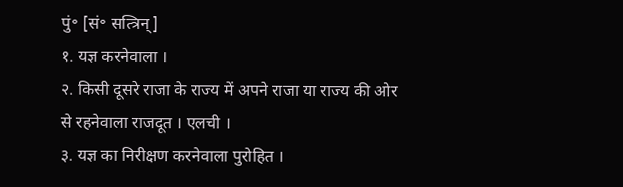पुं॰ [सं॰ सत्त्रिन्]
१. यज्ञ करनेवाला ।
२. किसी दूसरे राजा के राज्य में अपने राजा या राज्य की ओर से रहनेवाला राजदूत । एलची ।
३. यज्ञ का निरीक्षण करनेवाला पुरोहित ।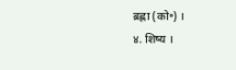ब्रह्णा (को॰) ।
४. शिष्य ।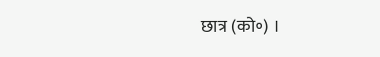छात्र (को॰) ।